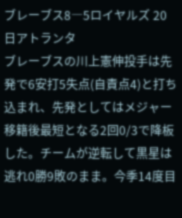ブレーブス8―5ロイヤルズ 20日アトランタ
ブレーブスの川上憲伸投手は先発で6安打5失点(自責点4)と打ち込まれ、先発としてはメジャー移籍後最短となる2回0/3で降板した。チームが逆転して黒星は逃れ0勝9敗のまま。今季14度目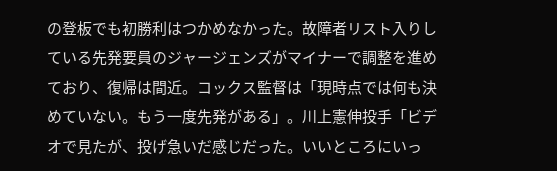の登板でも初勝利はつかめなかった。故障者リスト入りしている先発要員のジャージェンズがマイナーで調整を進めており、復帰は間近。コックス監督は「現時点では何も決めていない。もう一度先発がある」。川上憲伸投手「ビデオで見たが、投げ急いだ感じだった。いいところにいっ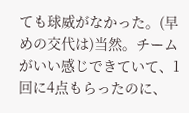ても球威がなかった。(早めの交代は)当然。チームがいい感じできていて、1回に4点もらったのに、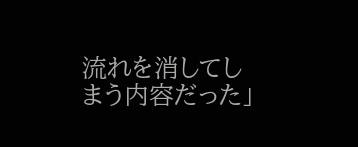流れを消してしまう内容だった」